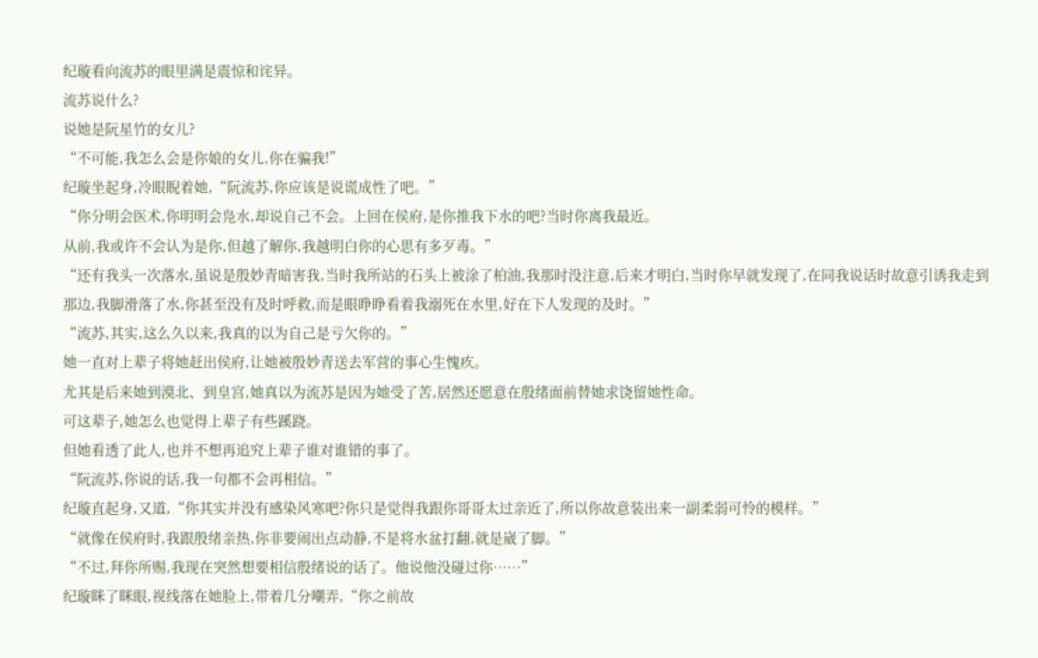纪璇看向流苏的眼里满是震惊和诧异。
流苏说什么?
说她是阮星竹的女儿?
“不可能,我怎么会是你娘的女儿,你在骗我!”
纪璇坐起身,冷眼睨着她,“阮流苏,你应该是说谎成性了吧。”
“你分明会医术,你明明会凫水,却说自己不会。上回在侯府,是你推我下水的吧?当时你离我最近。
从前,我或许不会认为是你,但越了解你,我越明白你的心思有多歹毒。”
“还有我头一次落水,虽说是殷妙青暗害我,当时我所站的石头上被涂了柏油,我那时没注意,后来才明白,当时你早就发现了,在同我说话时故意引诱我走到那边,我脚滑落了水,你甚至没有及时呼救,而是眼睁睁看着我溺死在水里,好在下人发现的及时。”
“流苏,其实,这么久以来,我真的以为自己是亏欠你的。”
她一直对上辈子将她赶出侯府,让她被殷妙青送去军营的事心生愧疚。
尤其是后来她到漠北、到皇宫,她真以为流苏是因为她受了苦,居然还愿意在殷绪面前替她求饶留她性命。
可这辈子,她怎么也觉得上辈子有些蹊跷。
但她看透了此人,也并不想再追究上辈子谁对谁错的事了。
“阮流苏,你说的话,我一句都不会再相信。”
纪璇直起身,又道,“你其实并没有感染风寒吧?你只是觉得我跟你哥哥太过亲近了,所以你故意装出来一副柔弱可怜的模样。”
“就像在侯府时,我跟殷绪亲热,你非要闹出点动静,不是将水盆打翻,就是崴了脚。”
“不过,拜你所赐,我现在突然想要相信殷绪说的话了。他说他没碰过你……”
纪璇眯了眯眼,视线落在她脸上,带着几分嘲弄,“你之前故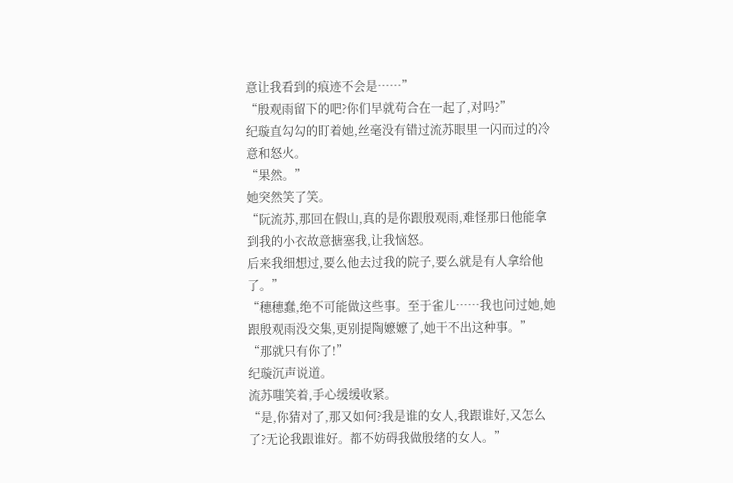意让我看到的痕迹不会是……”
“殷观雨留下的吧?你们早就苟合在一起了,对吗?”
纪璇直勾勾的盯着她,丝毫没有错过流苏眼里一闪而过的冷意和怒火。
“果然。”
她突然笑了笑。
“阮流苏,那回在假山,真的是你跟殷观雨,难怪那日他能拿到我的小衣故意搪塞我,让我恼怒。
后来我细想过,要么他去过我的院子,要么就是有人拿给他了。”
“穗穗蠢,绝不可能做这些事。至于雀儿……我也问过她,她跟殷观雨没交集,更别提陶嬷嬷了,她干不出这种事。”
“那就只有你了!”
纪璇沉声说道。
流苏嗤笑着,手心缓缓收紧。
“是,你猜对了,那又如何?我是谁的女人,我跟谁好,又怎么了?无论我跟谁好。都不妨碍我做殷绪的女人。”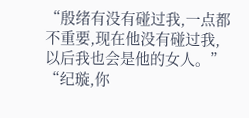“殷绪有没有碰过我,一点都不重要,现在他没有碰过我,以后我也会是他的女人。”
“纪璇,你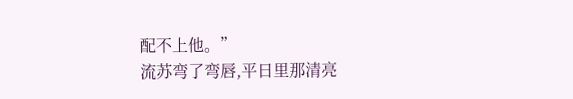配不上他。”
流苏弯了弯唇,平日里那清亮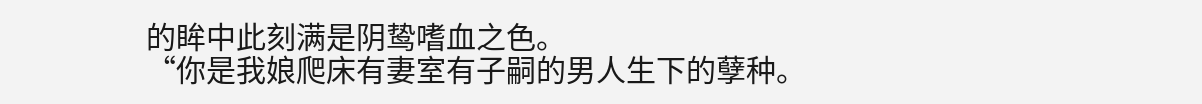的眸中此刻满是阴鸷嗜血之色。
“你是我娘爬床有妻室有子嗣的男人生下的孽种。